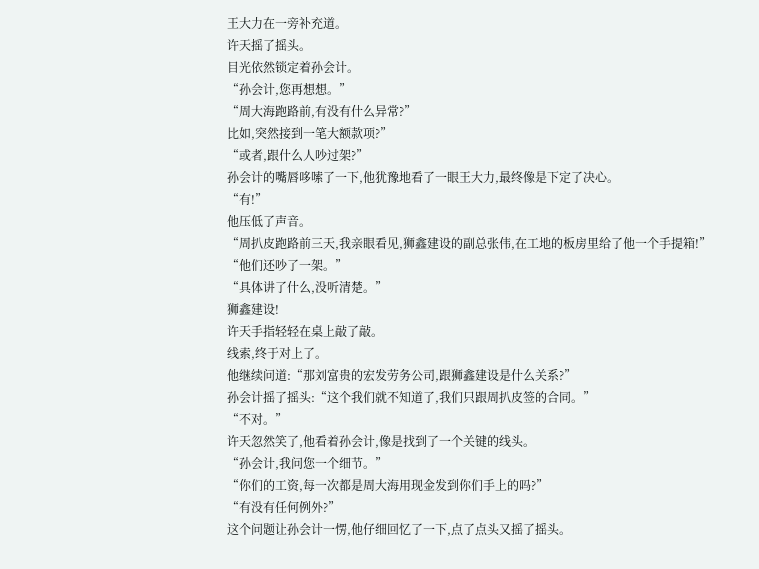王大力在一旁补充道。
许天摇了摇头。
目光依然锁定着孙会计。
“孙会计,您再想想。”
“周大海跑路前,有没有什么异常?”
比如,突然接到一笔大额款项?”
“或者,跟什么人吵过架?”
孙会计的嘴唇哆嗦了一下,他犹豫地看了一眼王大力,最终像是下定了决心。
“有!”
他压低了声音。
“周扒皮跑路前三天,我亲眼看见,狮鑫建设的副总张伟,在工地的板房里给了他一个手提箱!”
“他们还吵了一架。”
“具体讲了什么,没听清楚。”
狮鑫建设!
许天手指轻轻在桌上敲了敲。
线索,终于对上了。
他继续问道:“那刘富贵的宏发劳务公司,跟狮鑫建设是什么关系?”
孙会计摇了摇头:“这个我们就不知道了,我们只跟周扒皮签的合同。”
“不对。”
许天忽然笑了,他看着孙会计,像是找到了一个关键的线头。
“孙会计,我问您一个细节。”
“你们的工资,每一次都是周大海用现金发到你们手上的吗?”
“有没有任何例外?”
这个问题让孙会计一愣,他仔细回忆了一下,点了点头又摇了摇头。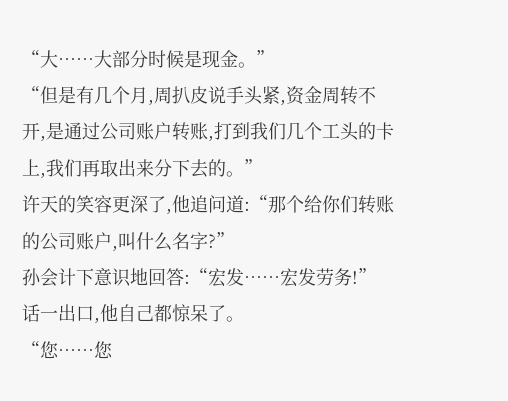“大……大部分时候是现金。”
“但是有几个月,周扒皮说手头紧,资金周转不开,是通过公司账户转账,打到我们几个工头的卡上,我们再取出来分下去的。”
许天的笑容更深了,他追问道:“那个给你们转账的公司账户,叫什么名字?”
孙会计下意识地回答:“宏发……宏发劳务!”
话一出口,他自己都惊呆了。
“您……您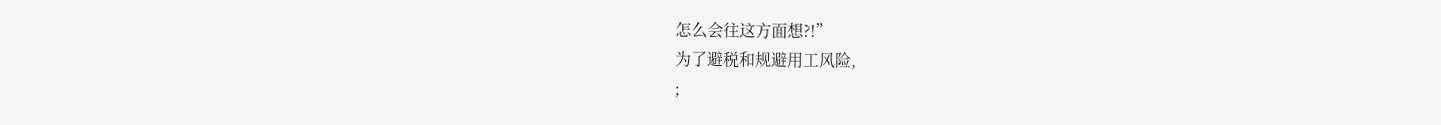怎么会往这方面想?!”
为了避税和规避用工风险,
;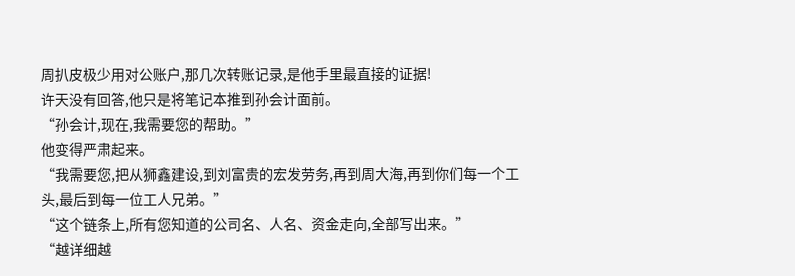周扒皮极少用对公账户,那几次转账记录,是他手里最直接的证据!
许天没有回答,他只是将笔记本推到孙会计面前。
“孙会计,现在,我需要您的帮助。”
他变得严肃起来。
“我需要您,把从狮鑫建设,到刘富贵的宏发劳务,再到周大海,再到你们每一个工头,最后到每一位工人兄弟。”
“这个链条上,所有您知道的公司名、人名、资金走向,全部写出来。”
“越详细越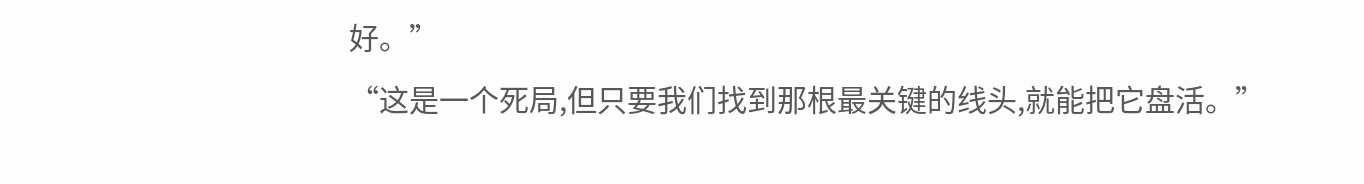好。”
“这是一个死局,但只要我们找到那根最关键的线头,就能把它盘活。”